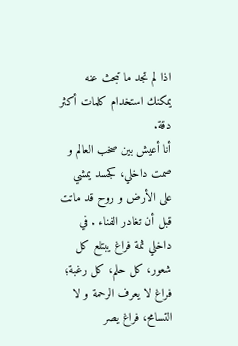اذا لم تجد ما تبحث عنه يمكنك استخدام كلمات أكثر دقة.
أنا أعيش بين صخب العالم و صمت داخلي، كجسد يمشي على الأرض و روح قد ماتت قبل أن تغادر الفناء . في داخلي ثمة فراغ يبتلع كل شعور، كل حلم، كل رغبة؛ فراغ لا يعرف الرحمة و لا التسامح، فراغ يصر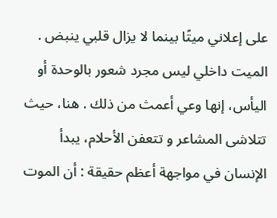على إعلاني ميتًا بينما لا يزال قلبي ينبض . الميت داخلي ليس مجرد شعور بالوحدة أو اليأس، إنها وعي أعمث من ذلك . هنا، حيث تتلاشى المشاعر و تتعفن الأحلام، يبدأ الإنسان في مواجهة أعظم حقيقة : أن الموت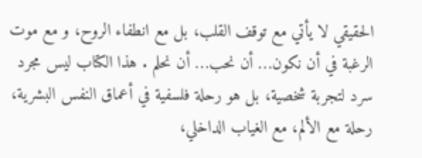الحقيقي لا يأتي مع توقف القلب، بل مع انطفاء الروح، و مع موت الرغبة في أن نكون… أن نحب… أن نحلم . هذا الكتاب ليس مجرد سرد لتجربة شخصية، بل هو رحلة فلسفية في أعماق النفس البشرية، رحلة مع الألم، مع الغياب الداخلي،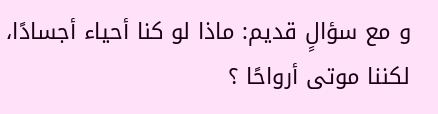و مع سؤالٍ قديم: ماذا لو كنا أحياء أجسادًا، لكننا موتى أرواحًا ؟